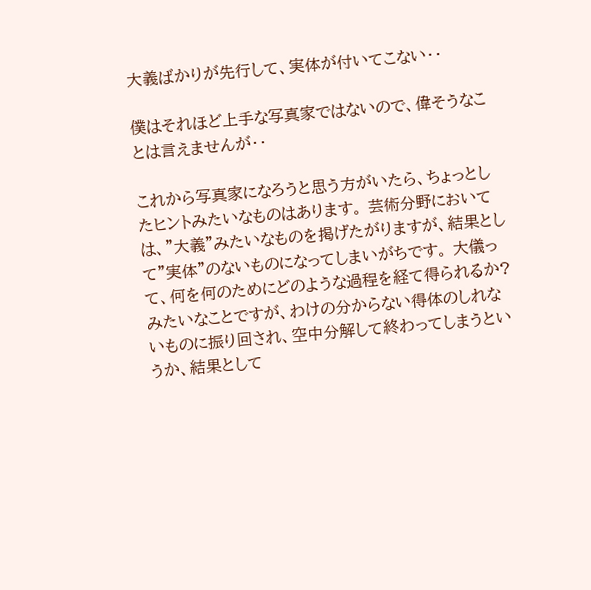大義ばかりが先行して、実体が付いてこない・・

僕はそれほど上手な写真家ではないので、偉そうなことは言えませんが・・

これから写真家になろうと思う方がいたら、ちょっとしたヒントみたいなものはあります。 芸術分野においては、”大義”みたいなものを掲げたがりますが、結果として”実体”のないものになってしまいがちです。 大儀って、何を何のためにどのような過程を経て得られるか?みたいなことですが、わけの分からない得体のしれないものに振り回され、空中分解して終わってしまうというか、結果として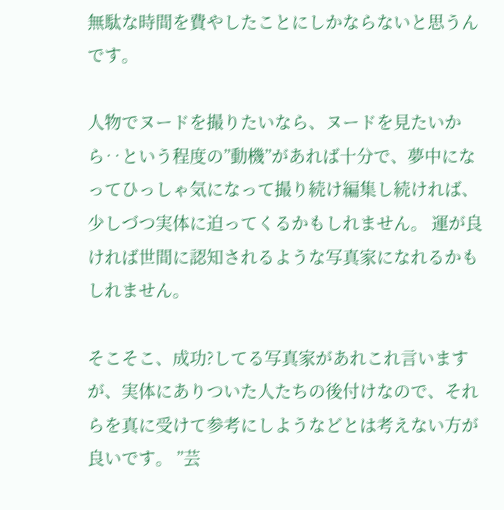無駄な時間を費やしたことにしかならないと思うんです。

人物でヌードを撮りたいなら、ヌードを見たいから‥という程度の”動機”があれば十分で、夢中になってひっしゃ気になって撮り続け編集し続ければ、少しづつ実体に迫ってくるかもしれません。 運が良ければ世間に認知されるような写真家になれるかもしれません。

そこそこ、成功?してる写真家があれこれ言いますが、実体にありついた人たちの後付けなので、それらを真に受けて参考にしようなどとは考えない方が良いです。 ”芸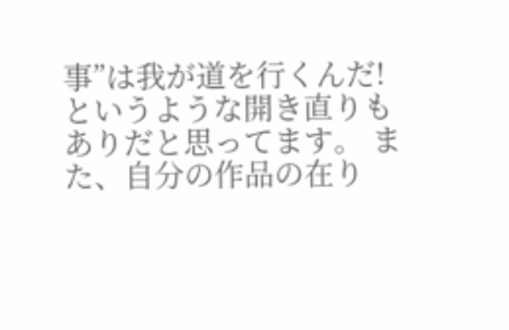事”は我が道を行くんだ!というような開き直りもありだと思ってます。 また、自分の作品の在り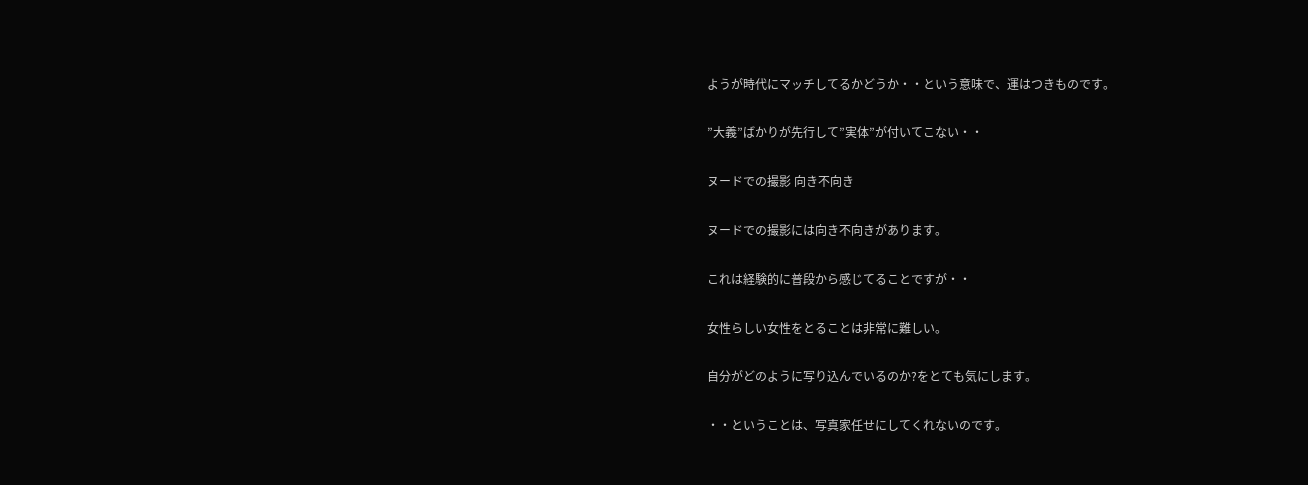ようが時代にマッチしてるかどうか・・という意味で、運はつきものです。

”大義”ばかりが先行して”実体”が付いてこない・・

ヌードでの撮影 向き不向き

ヌードでの撮影には向き不向きがあります。

これは経験的に普段から感じてることですが・・

女性らしい女性をとることは非常に難しい。

自分がどのように写り込んでいるのか?をとても気にします。

・・ということは、写真家任せにしてくれないのです。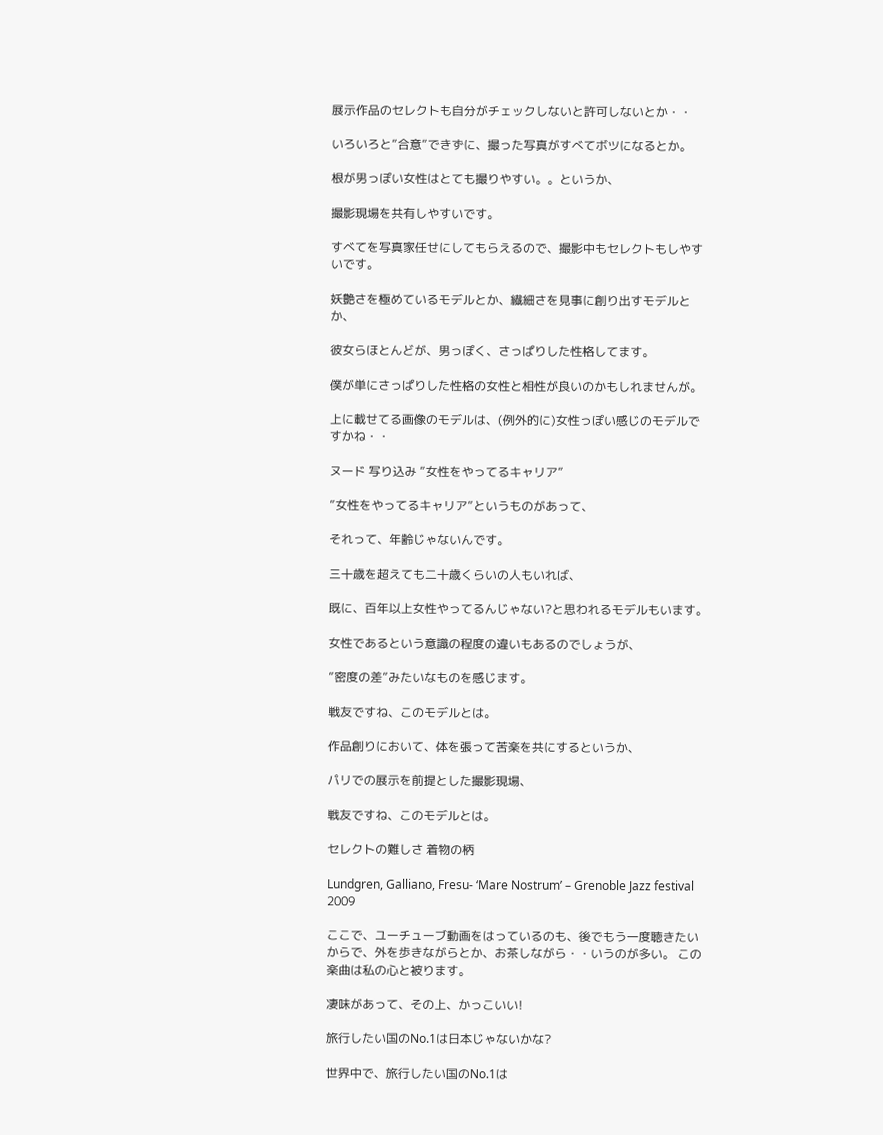展示作品のセレクトも自分がチェックしないと許可しないとか・・

いろいろと”合意”できずに、撮った写真がすべてボツになるとか。

根が男っぽい女性はとても撮りやすい。。というか、

撮影現場を共有しやすいです。

すべてを写真家任せにしてもらえるので、撮影中もセレクトもしやすいです。

妖艶さを極めているモデルとか、繊細さを見事に創り出すモデルとか、

彼女らほとんどが、男っぽく、さっぱりした性格してます。

僕が単にさっぱりした性格の女性と相性が良いのかもしれませんが。

上に載せてる画像のモデルは、(例外的に)女性っぽい感じのモデルですかね・・

ヌード 写り込み ”女性をやってるキャリア”

”女性をやってるキャリア”というものがあって、

それって、年齢じゃないんです。

三十歳を超えても二十歳くらいの人もいれば、

既に、百年以上女性やってるんじゃない?と思われるモデルもいます。

女性であるという意識の程度の違いもあるのでしょうが、

”密度の差”みたいなものを感じます。

戦友ですね、このモデルとは。

作品創りにおいて、体を張って苦楽を共にするというか、

パリでの展示を前提とした撮影現場、

戦友ですね、このモデルとは。

セレクトの難しさ 着物の柄

Lundgren, Galliano, Fresu- ‘Mare Nostrum’ – Grenoble Jazz festival 2009

ここで、ユーチューブ動画をはっているのも、後でもう一度聴きたいからで、外を歩きながらとか、お茶しながら・・いうのが多い。 この楽曲は私の心と被ります。

凄味があって、その上、かっこいい!

旅行したい国のNo.1は日本じゃないかな?

世界中で、旅行したい国のNo.1は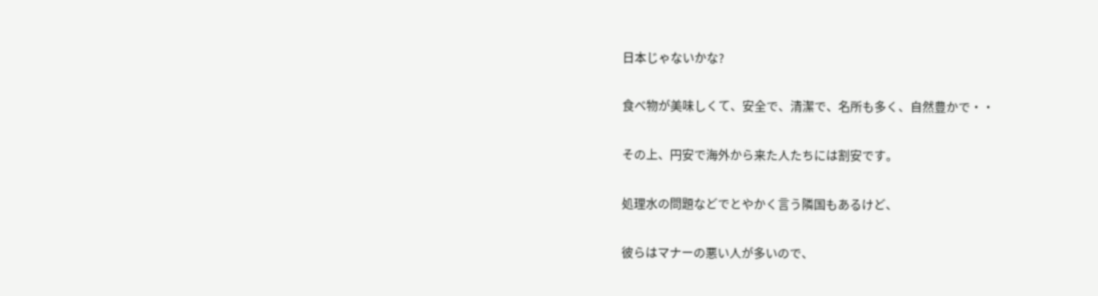日本じゃないかな?

食べ物が美味しくて、安全で、清潔で、名所も多く、自然豊かで・・

その上、円安で海外から来た人たちには割安です。

処理水の問題などでとやかく言う隣国もあるけど、

彼らはマナーの悪い人が多いので、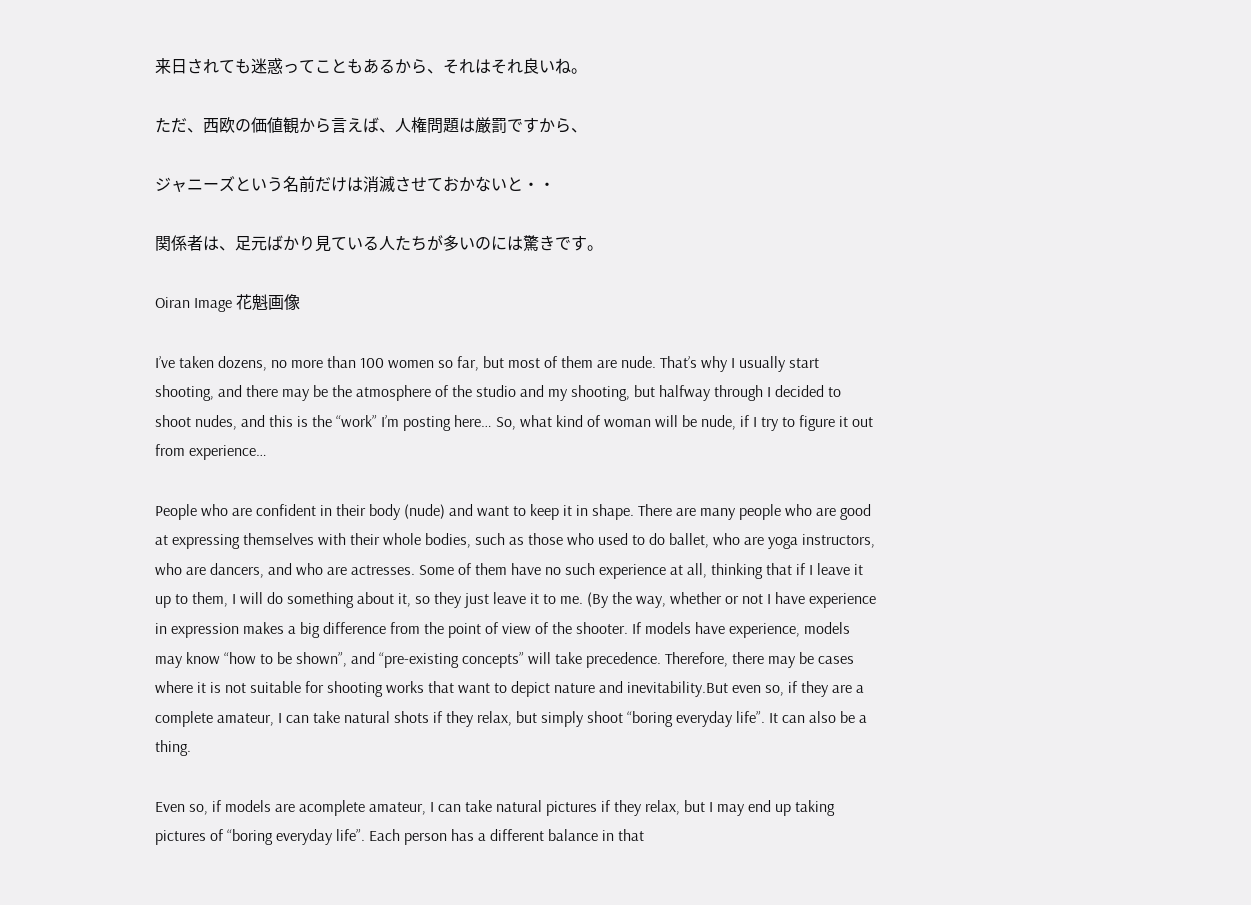来日されても迷惑ってこともあるから、それはそれ良いね。

ただ、西欧の価値観から言えば、人権問題は厳罰ですから、

ジャニーズという名前だけは消滅させておかないと・・

関係者は、足元ばかり見ている人たちが多いのには驚きです。

Oiran Image 花魁画像

I’ve taken dozens, no more than 100 women so far, but most of them are nude. That’s why I usually start shooting, and there may be the atmosphere of the studio and my shooting, but halfway through I decided to shoot nudes, and this is the “work” I’m posting here… So, what kind of woman will be nude, if I try to figure it out from experience…

People who are confident in their body (nude) and want to keep it in shape. There are many people who are good at expressing themselves with their whole bodies, such as those who used to do ballet, who are yoga instructors, who are dancers, and who are actresses. Some of them have no such experience at all, thinking that if I leave it up to them, I will do something about it, so they just leave it to me. (By the way, whether or not I have experience in expression makes a big difference from the point of view of the shooter. If models have experience, models may know “how to be shown”, and “pre-existing concepts” will take precedence. Therefore, there may be cases where it is not suitable for shooting works that want to depict nature and inevitability.But even so, if they are a complete amateur, I can take natural shots if they relax, but simply shoot “boring everyday life”. It can also be a thing.

Even so, if models are acomplete amateur, I can take natural pictures if they relax, but I may end up taking pictures of “boring everyday life”. Each person has a different balance in that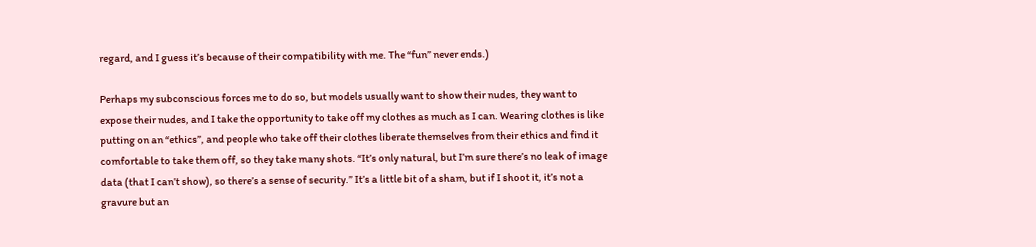regard, and I guess it’s because of their compatibility with me. The “fun” never ends.)

Perhaps my subconscious forces me to do so, but models usually want to show their nudes, they want to expose their nudes, and I take the opportunity to take off my clothes as much as I can. Wearing clothes is like putting on an “ethics”, and people who take off their clothes liberate themselves from their ethics and find it comfortable to take them off, so they take many shots. “It’s only natural, but I’m sure there’s no leak of image data (that I can’t show), so there’s a sense of security.” It’s a little bit of a sham, but if I shoot it, it’s not a gravure but an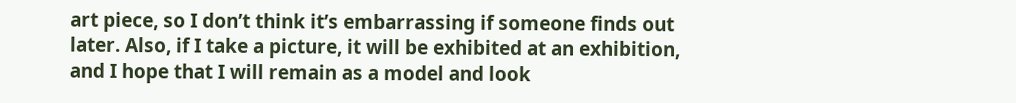art piece, so I don’t think it’s embarrassing if someone finds out later. Also, if I take a picture, it will be exhibited at an exhibition, and I hope that I will remain as a model and look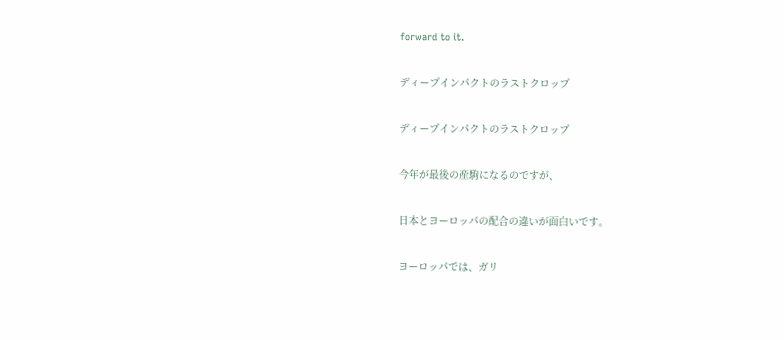forward to it.

ディープインパクトのラストクロップ

ディープインパクトのラストクロップ

今年が最後の産駒になるのですが、

日本とヨーロッパの配合の違いが面白いです。

ヨーロッパでは、ガリ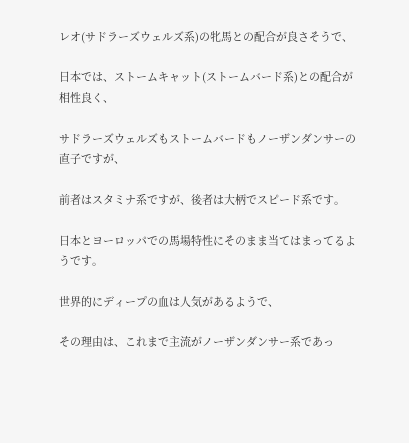レオ(サドラーズウェルズ系)の牝馬との配合が良さそうで、

日本では、ストームキャット(ストームバード系)との配合が相性良く、

サドラーズウェルズもストームバードもノーザンダンサーの直子ですが、

前者はスタミナ系ですが、後者は大柄でスピード系です。

日本とヨーロッパでの馬場特性にそのまま当てはまってるようです。

世界的にディープの血は人気があるようで、

その理由は、これまで主流がノーザンダンサー系であっ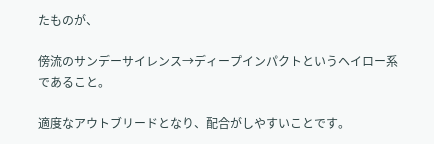たものが、

傍流のサンデーサイレンス→ディープインパクトというヘイロー系であること。

適度なアウトブリードとなり、配合がしやすいことです。